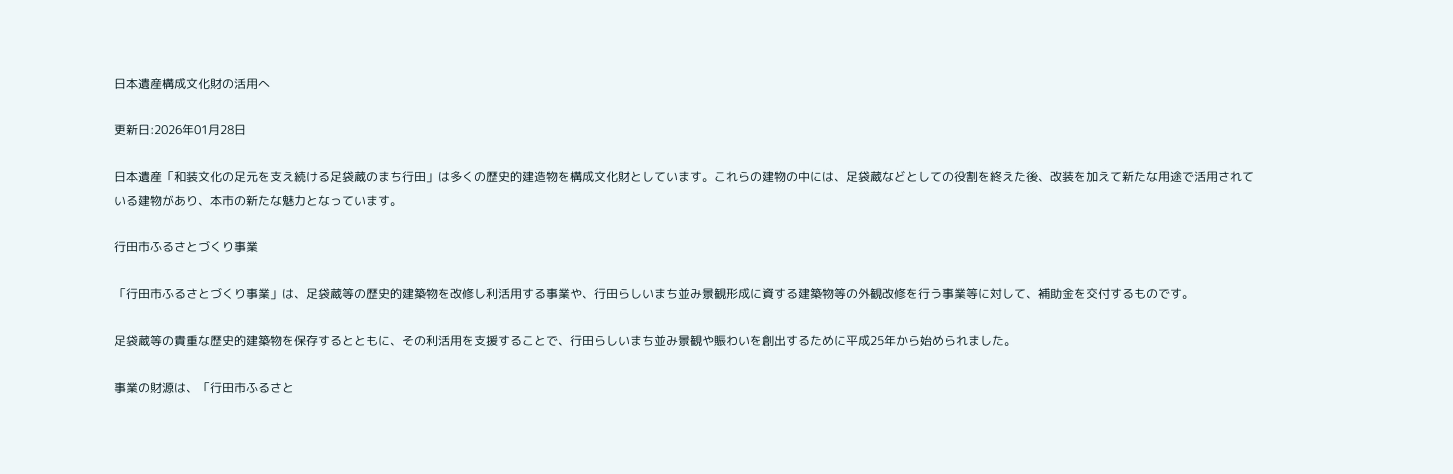日本遺産構成文化財の活用へ

更新日:2026年01月28日

日本遺産「和装文化の足元を支え続ける足袋蔵のまち行田」は多くの歴史的建造物を構成文化財としています。これらの建物の中には、足袋蔵などとしての役割を終えた後、改装を加えて新たな用途で活用されている建物があり、本市の新たな魅力となっています。

行田市ふるさとづくり事業

「行田市ふるさとづくり事業」は、足袋蔵等の歴史的建築物を改修し利活用する事業や、行田らしいまち並み景観形成に資する建築物等の外観改修を行う事業等に対して、補助金を交付するものです。

足袋蔵等の貴重な歴史的建築物を保存するとともに、その利活用を支援することで、行田らしいまち並み景観や賑わいを創出するために平成25年から始められました。

事業の財源は、「行田市ふるさと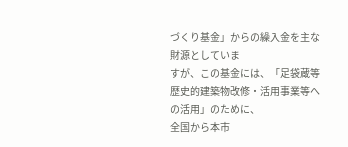づくり基金」からの繰入金を主な財源としていま
すが、この基金には、「足袋蔵等歴史的建築物改修・活用事業等への活用」のために、
全国から本市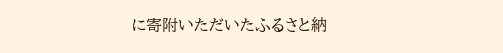に寄附いただいたふるさと納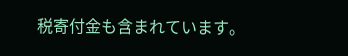税寄付金も含まれています。